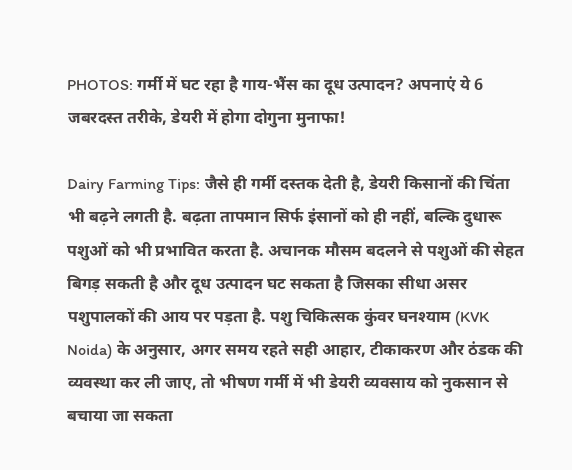PHOTOS: गर्मी में घट रहा है गाय-भैंस का दूध उत्पादन? अपनाएं ये 6 जबरदस्त तरीके, डेयरी में होगा दोगुना मुनाफा!

Dairy Farming Tips: जैसे ही गर्मी दस्तक देती है, डेयरी किसानों की चिंता भी बढ़ने लगती है. बढ़ता तापमान सिर्फ इंसानों को ही नहीं, बल्कि दुधारू पशुओं को भी प्रभावित करता है. अचानक मौसम बदलने से पशुओं की सेहत बिगड़ सकती है और दूध उत्पादन घट सकता है जिसका सीधा असर पशुपालकों की आय पर पड़ता है. पशु चिकित्सक कुंवर घनश्याम (KVK Noida) के अनुसार, अगर समय रहते सही आहार, टीकाकरण और ठंडक की व्यवस्था कर ली जाए, तो भीषण गर्मी में भी डेयरी व्यवसाय को नुकसान से बचाया जा सकता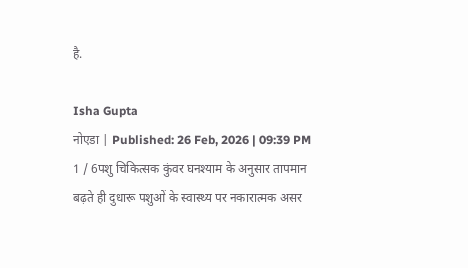है.

Isha Gupta
नोएडा | Published: 26 Feb, 2026 | 09:39 PM
1 / 6पशु चिकित्सक कुंवर घनश्याम के अनुसार तापमान बढ़ते ही दुधारू पशुओं के स्वास्थ्य पर नकारात्मक असर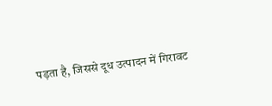पड़ता है, जिससे दूध उत्पादन में गिरावट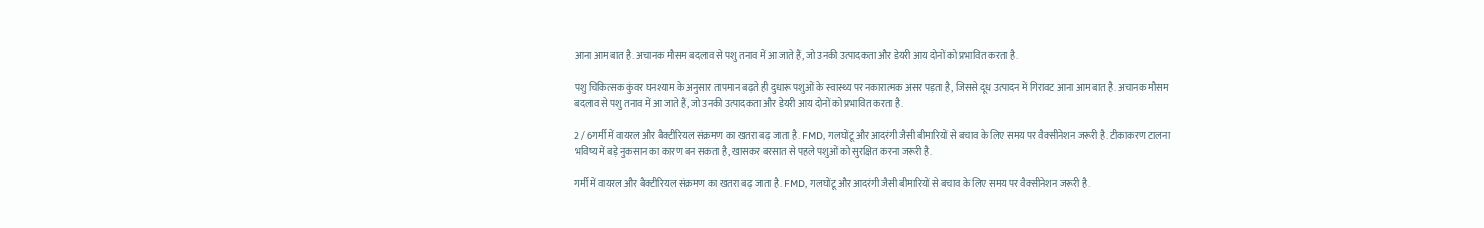आना आम बात है. अचानक मौसम बदलाव से पशु तनाव में आ जाते हैं, जो उनकी उत्पादकता और डेयरी आय दोनों को प्रभावित करता है.

पशु चिकित्सक कुंवर घनश्याम के अनुसार तापमान बढ़ते ही दुधारू पशुओं के स्वास्थ्य पर नकारात्मक असर पड़ता है, जिससे दूध उत्पादन में गिरावट आना आम बात है. अचानक मौसम बदलाव से पशु तनाव में आ जाते हैं, जो उनकी उत्पादकता और डेयरी आय दोनों को प्रभावित करता है.

2 / 6गर्मी में वायरल और बैक्टीरियल संक्रमण का खतरा बढ़ जाता है. FMD, गलघोंटू और आदरंगी जैसी बीमारियों से बचाव के लिए समय पर वैक्सीनेशन जरूरी है. टीकाकरण टालना भविष्य में बड़े नुकसान का कारण बन सकता है, खासकर बरसात से पहले पशुओं को सुरक्षित करना जरूरी है.

गर्मी में वायरल और बैक्टीरियल संक्रमण का खतरा बढ़ जाता है. FMD, गलघोंटू और आदरंगी जैसी बीमारियों से बचाव के लिए समय पर वैक्सीनेशन जरूरी है.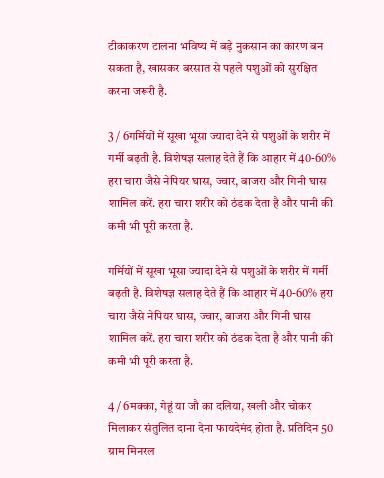टीकाकरण टालना भविष्य में बड़े नुकसान का कारण बन सकता है, खासकर बरसात से पहले पशुओं को सुरक्षित करना जरूरी है.

3 / 6गर्मियों में सूखा भूसा ज्यादा देने से पशुओं के शरीर में गर्मी बढ़ती है. विशेषज्ञ सलाह देते हैं कि आहार में 40-60% हरा चारा जैसे नेपियर घास, ज्वार, बाजरा और गिनी घास शामिल करें. हरा चारा शरीर को ठंडक देता है और पानी की कमी भी पूरी करता है.

गर्मियों में सूखा भूसा ज्यादा देने से पशुओं के शरीर में गर्मी बढ़ती है. विशेषज्ञ सलाह देते हैं कि आहार में 40-60% हरा चारा जैसे नेपियर घास, ज्वार, बाजरा और गिनी घास शामिल करें. हरा चारा शरीर को ठंडक देता है और पानी की कमी भी पूरी करता है.

4 / 6मक्का, गेहूं या जौ का दलिया, खली और चोकर मिलाकर संतुलित दाना देना फायदेमंद होता है. प्रतिदिन 50 ग्राम मिनरल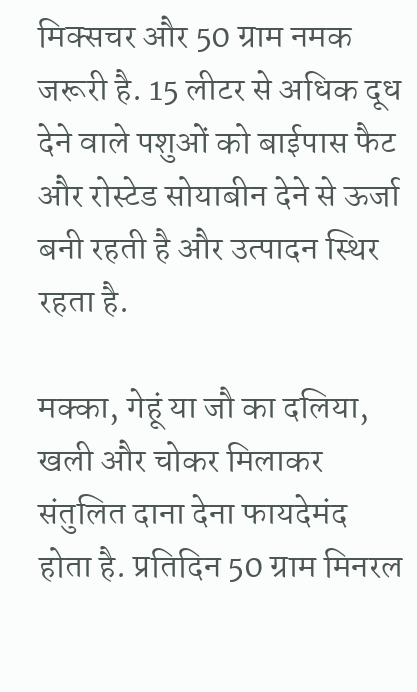मिक्सचर और 50 ग्राम नमक जरूरी है. 15 लीटर से अधिक दूध देने वाले पशुओं को बाईपास फैट और रोस्टेड सोयाबीन देने से ऊर्जा बनी रहती है और उत्पादन स्थिर रहता है.

मक्का, गेहूं या जौ का दलिया, खली और चोकर मिलाकर संतुलित दाना देना फायदेमंद होता है. प्रतिदिन 50 ग्राम मिनरल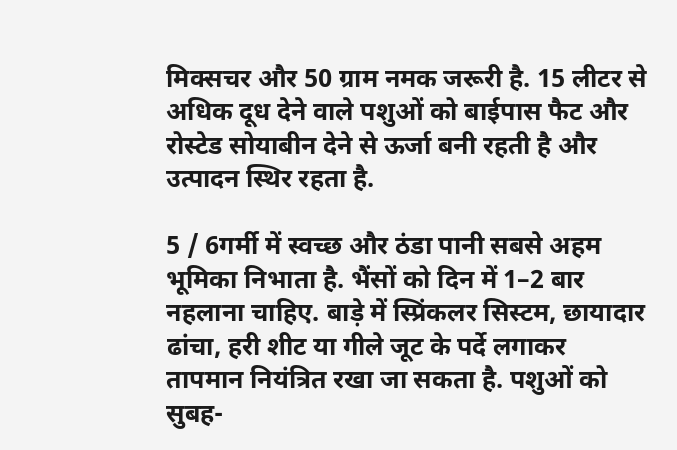मिक्सचर और 50 ग्राम नमक जरूरी है. 15 लीटर से अधिक दूध देने वाले पशुओं को बाईपास फैट और रोस्टेड सोयाबीन देने से ऊर्जा बनी रहती है और उत्पादन स्थिर रहता है.

5 / 6गर्मी में स्वच्छ और ठंडा पानी सबसे अहम भूमिका निभाता है. भैंसों को दिन में 1–2 बार नहलाना चाहिए. बाड़े में स्प्रिंकलर सिस्टम, छायादार ढांचा, हरी शीट या गीले जूट के पर्दे लगाकर तापमान नियंत्रित रखा जा सकता है. पशुओं को सुबह-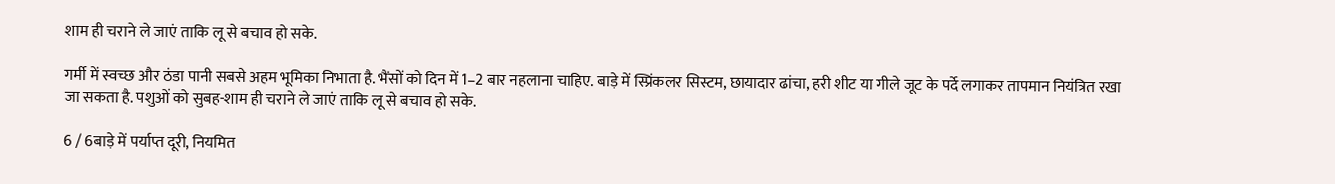शाम ही चराने ले जाएं ताकि लू से बचाव हो सके.

गर्मी में स्वच्छ और ठंडा पानी सबसे अहम भूमिका निभाता है. भैंसों को दिन में 1–2 बार नहलाना चाहिए. बाड़े में स्प्रिंकलर सिस्टम, छायादार ढांचा, हरी शीट या गीले जूट के पर्दे लगाकर तापमान नियंत्रित रखा जा सकता है. पशुओं को सुबह-शाम ही चराने ले जाएं ताकि लू से बचाव हो सके.

6 / 6बाड़े में पर्याप्त दूरी, नियमित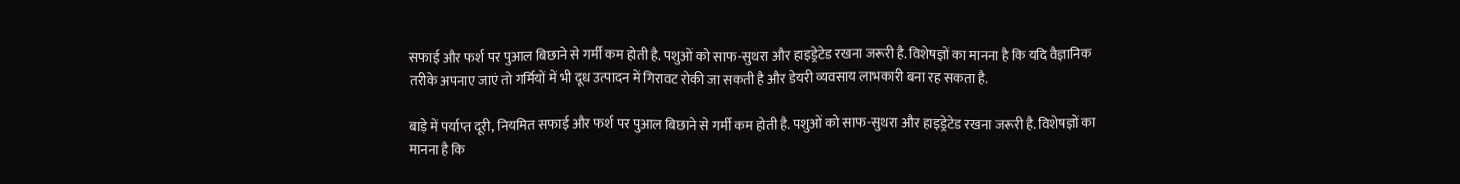सफाई और फर्श पर पुआल बिछाने से गर्मी कम होती है. पशुओं को साफ-सुथरा और हाइड्रेटेड रखना जरूरी है. विशेषज्ञों का मानना है कि यदि वैज्ञानिक तरीके अपनाए जाएं तो गर्मियों में भी दूध उत्पादन में गिरावट रोकी जा सकती है और डेयरी व्यवसाय लाभकारी बना रह सकता है.

बाड़े में पर्याप्त दूरी, नियमित सफाई और फर्श पर पुआल बिछाने से गर्मी कम होती है. पशुओं को साफ-सुथरा और हाइड्रेटेड रखना जरूरी है. विशेषज्ञों का मानना है कि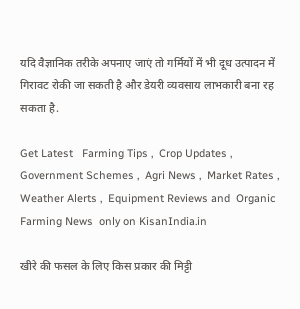यदि वैज्ञानिक तरीके अपनाए जाएं तो गर्मियों में भी दूध उत्पादन में गिरावट रोकी जा सकती है और डेयरी व्यवसाय लाभकारी बना रह सकता है.

Get Latest   Farming Tips ,  Crop Updates ,  Government Schemes ,  Agri News ,  Market Rates ,  Weather Alerts ,  Equipment Reviews and  Organic Farming News  only on KisanIndia.in

खीरे की फसल के लिए किस प्रकार की मिट्टी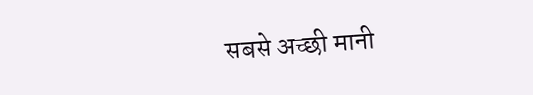सबसे अच्छी मानी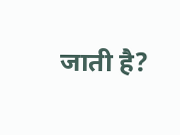जाती है?